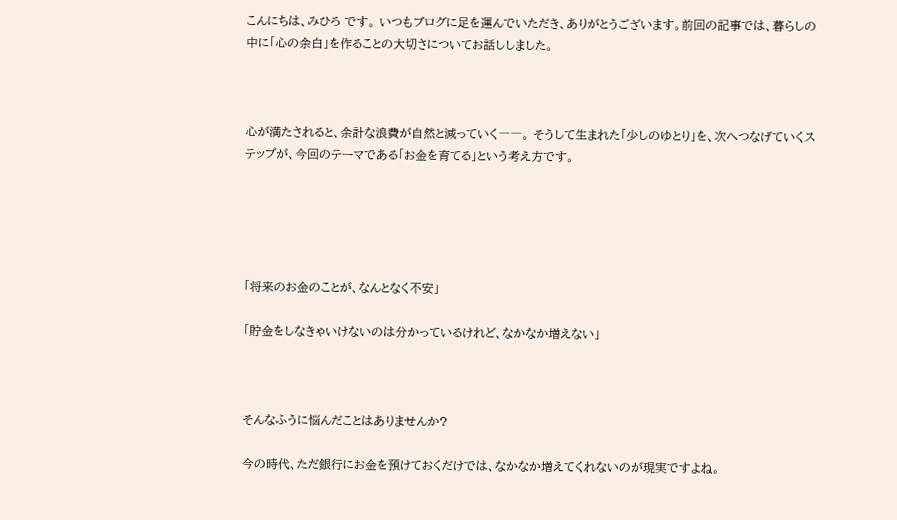こんにちは、みひろ です。 いつもブログに足を運んでいただき、ありがとうございます。前回の記事では、暮らしの中に「心の余白」を作ることの大切さについてお話ししました。



心が満たされると、余計な浪費が自然と減っていく――。 そうして生まれた「少しのゆとり」を、次へつなげていくステップが、今回のテーマである「お金を育てる」という考え方です。





「将来のお金のことが、なんとなく不安」

「貯金をしなきゃいけないのは分かっているけれど、なかなか増えない」



そんなふうに悩んだことはありませんか?

今の時代、ただ銀行にお金を預けておくだけでは、なかなか増えてくれないのが現実ですよね。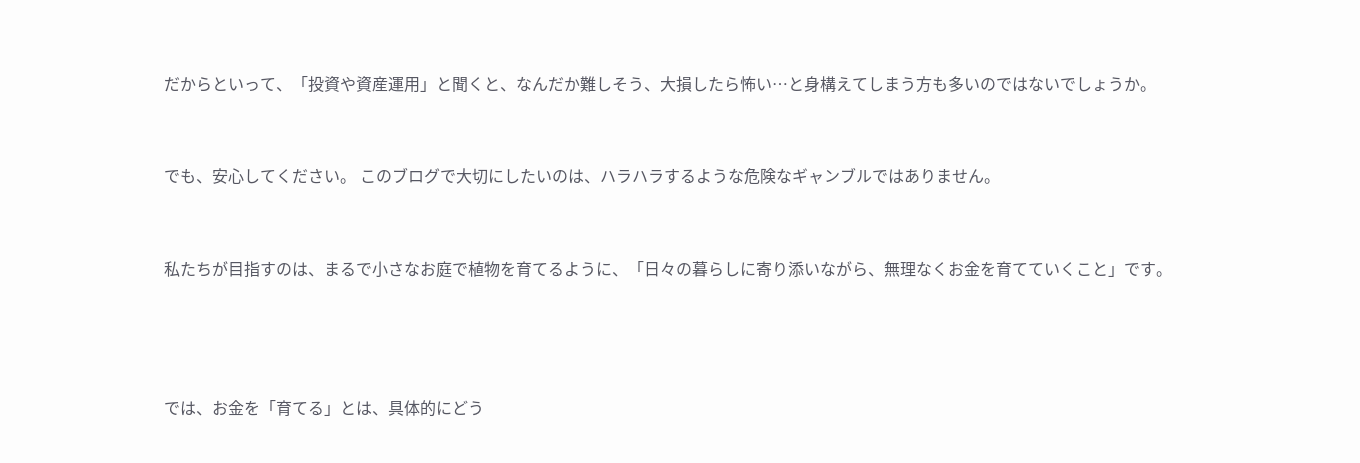だからといって、「投資や資産運用」と聞くと、なんだか難しそう、大損したら怖い…と身構えてしまう方も多いのではないでしょうか。



でも、安心してください。 このブログで大切にしたいのは、ハラハラするような危険なギャンブルではありません。



私たちが目指すのは、まるで小さなお庭で植物を育てるように、「日々の暮らしに寄り添いながら、無理なくお金を育てていくこと」です。





では、お金を「育てる」とは、具体的にどう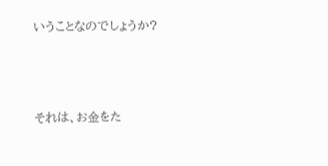いうことなのでしょうか?



それは、お金をた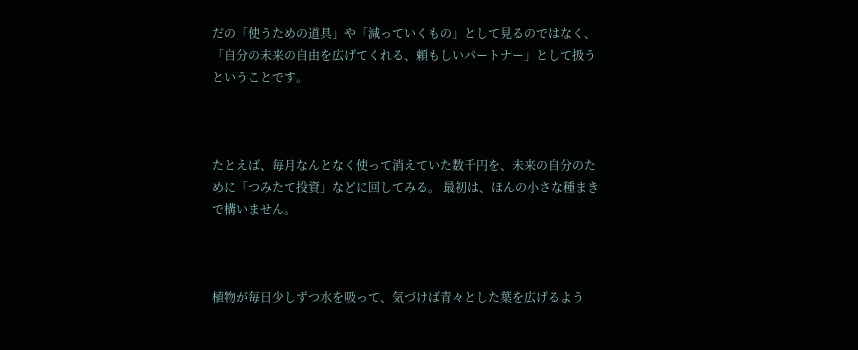だの「使うための道具」や「減っていくもの」として見るのではなく、「自分の未来の自由を広げてくれる、頼もしいパートナー」として扱うということです。



たとえば、毎月なんとなく使って消えていた数千円を、未来の自分のために「つみたて投資」などに回してみる。 最初は、ほんの小さな種まきで構いません。



植物が毎日少しずつ水を吸って、気づけば青々とした葉を広げるよう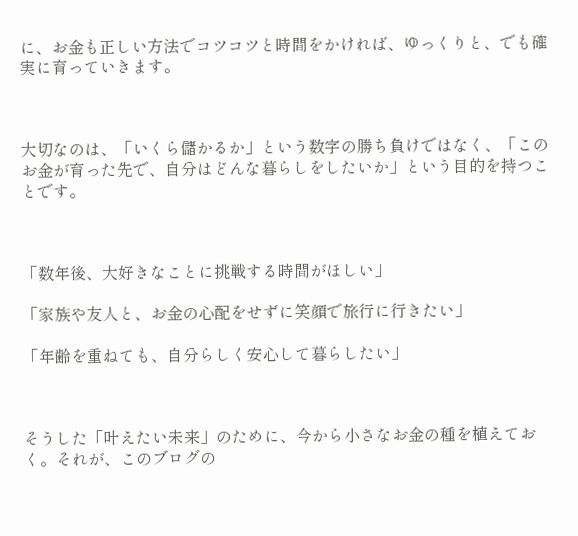に、お金も正しい方法でコツコツと時間をかければ、ゆっくりと、でも確実に育っていきます。



大切なのは、「いくら儲かるか」という数字の勝ち負けではなく、「このお金が育った先で、自分はどんな暮らしをしたいか」という目的を持つことです。



「数年後、大好きなことに挑戦する時間がほしい」

「家族や友人と、お金の心配をせずに笑顔で旅行に行きたい」

「年齢を重ねても、自分らしく安心して暮らしたい」



そうした「叶えたい未来」のために、今から小さなお金の種を植えておく。それが、このブログの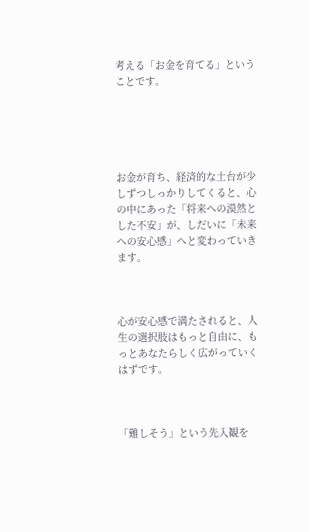考える「お金を育てる」ということです。





お金が育ち、経済的な土台が少しずつしっかりしてくると、心の中にあった「将来への漠然とした不安」が、しだいに「未来への安心感」へと変わっていきます。



心が安心感で満たされると、人生の選択肢はもっと自由に、もっとあなたらしく広がっていくはずです。



「難しそう」という先入観を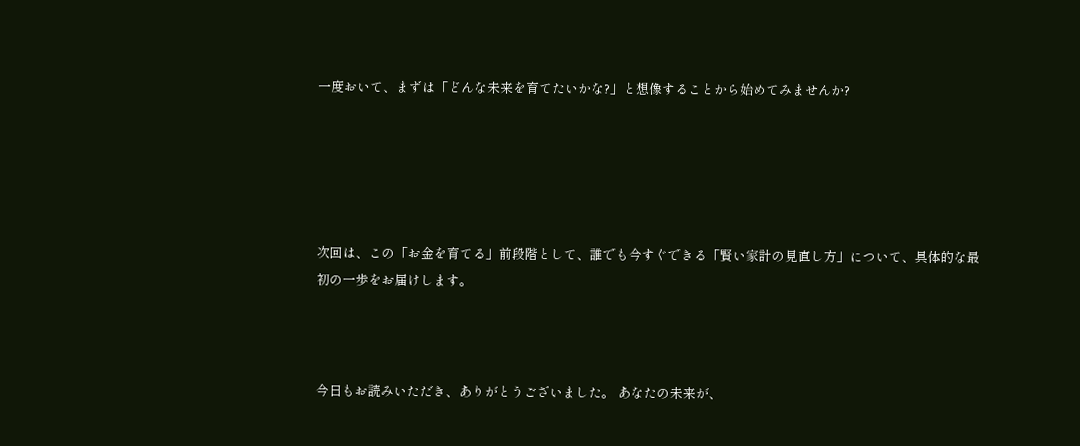一度おいて、まずは「どんな未来を育てたいかな?」と想像することから始めてみませんか?





次回は、この「お金を育てる」前段階として、誰でも今すぐできる「賢い家計の見直し方」について、具体的な最初の一歩をお届けします。



今日もお読みいただき、ありがとうございました。 あなたの未来が、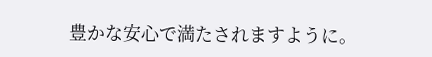豊かな安心で満たされますように。